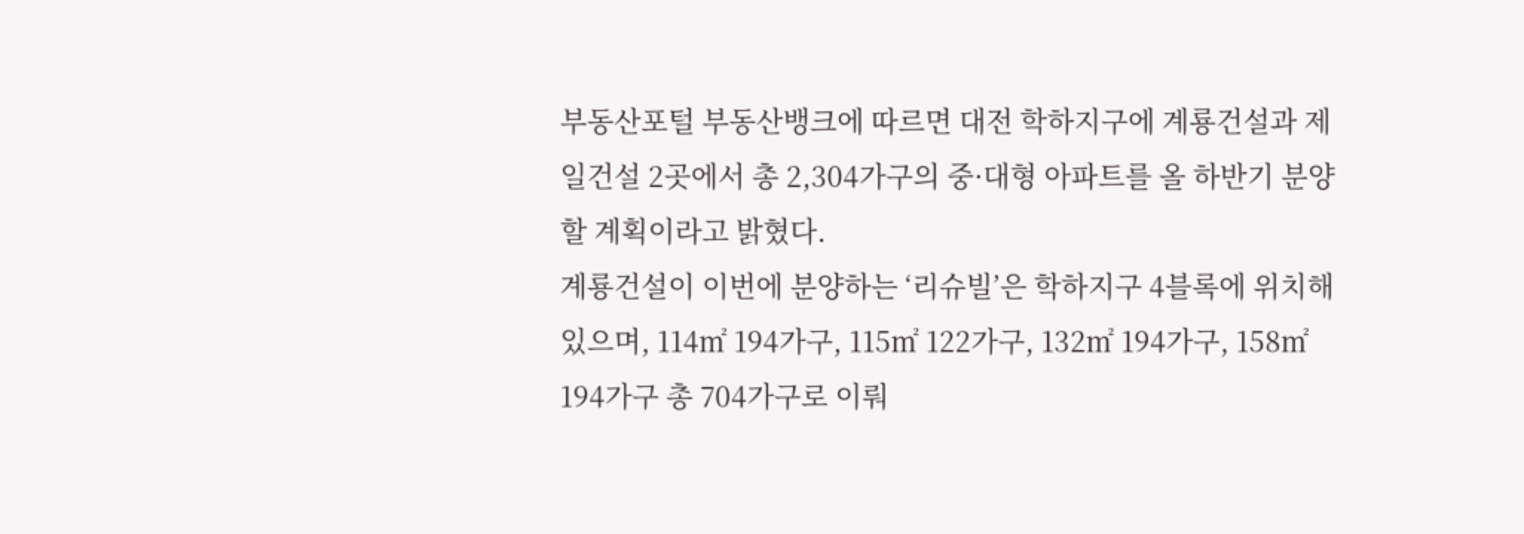부동산포털 부동산뱅크에 따르면 대전 학하지구에 계룡건설과 제일건설 2곳에서 총 2,304가구의 중·대형 아파트를 올 하반기 분양할 계획이라고 밝혔다.
계룡건설이 이번에 분양하는 ‘리슈빌’은 학하지구 4블록에 위치해 있으며, 114㎡ 194가구, 115㎡ 122가구, 132㎡ 194가구, 158㎡ 194가구 총 704가구로 이뤄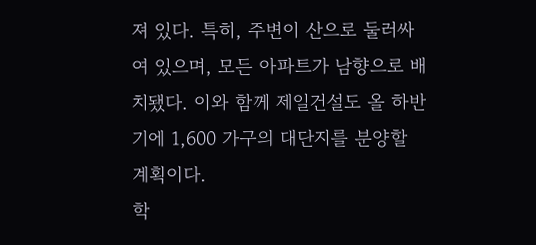져 있다. 특히, 주변이 산으로 둘러싸여 있으며, 모든 아파트가 남향으로 배치됐다. 이와 함께 제일건설도 올 하반기에 1,600 가구의 대단지를 분양할 계획이다.
학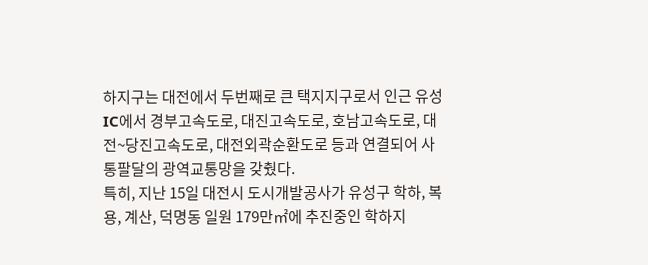하지구는 대전에서 두번째로 큰 택지지구로서 인근 유성IC에서 경부고속도로, 대진고속도로, 호남고속도로, 대전~당진고속도로, 대전외곽순환도로 등과 연결되어 사통팔달의 광역교통망을 갖췄다.
특히, 지난 15일 대전시 도시개발공사가 유성구 학하, 복용, 계산, 덕명동 일원 179만㎡에 추진중인 학하지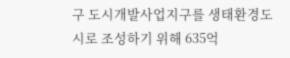구 도시개발사업지구를 생태환경도시로 조성하기 위해 635억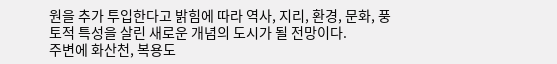원을 추가 투입한다고 밝힘에 따라 역사, 지리, 환경, 문화, 풍토적 특성을 살린 새로운 개념의 도시가 될 전망이다.
주변에 화산천, 복용도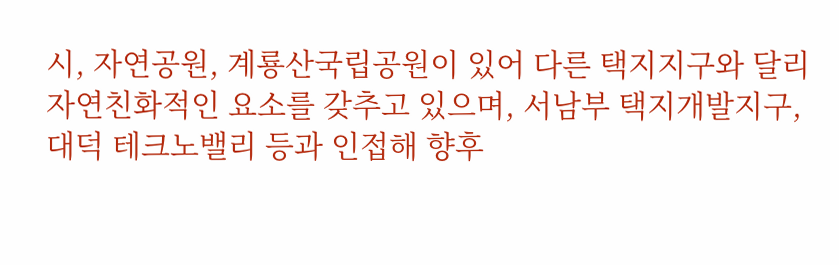시, 자연공원, 계룡산국립공원이 있어 다른 택지지구와 달리 자연친화적인 요소를 갖추고 있으며, 서남부 택지개발지구, 대덕 테크노밸리 등과 인접해 향후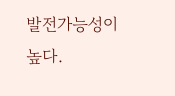발전가능성이 높다.